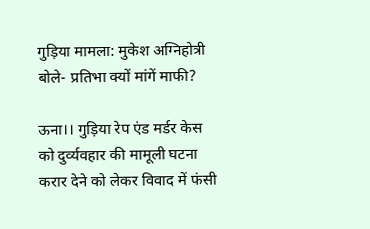गुड़िया मामला: मुकेश अग्निहोत्री बोले- प्रतिभा क्यों मांगें माफी?

ऊना।। गुड़िया रेप एंड मर्डर केस को दुर्व्यवहार की मामूली घटना करार देने को लेकर विवाद में फंसी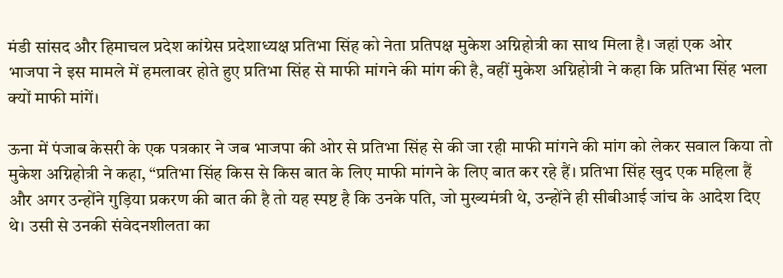मंडी सांसद और हिमाचल प्रदेश कांग्रेस प्रदेशाध्यक्ष प्रतिभा सिंह को नेता प्रतिपक्ष मुकेश अग्निहोत्री का साथ मिला है। जहां एक ओर भाजपा ने इस मामले में हमलावर होते हुए प्रतिभा सिंह से माफी मांगने की मांग की है, वहीं मुकेश अग्निहोत्री ने कहा कि प्रतिभा सिंह भला क्यों माफी मांगें।

ऊना में पंजाब केसरी के एक पत्रकार ने जब भाजपा की ओर से प्रतिभा सिंह से की जा रही माफी मांगने की मांग को लेकर सवाल किया तो मुकेश अग्निहोत्री ने कहा, “प्रतिभा सिंह किस से किस बात के लिए माफी मांगने के लिए बात कर रहे हैं। प्रतिभा सिंह खुद एक महिला हैं और अगर उन्होंने गुड़िया प्रकरण की बात की है तो यह स्पष्ट है कि उनके पति, जो मुख्यमंत्री थे, उन्होंने ही सीबीआई जांच के आदेश दिए थे। उसी से उनकी संवेदनशीलता का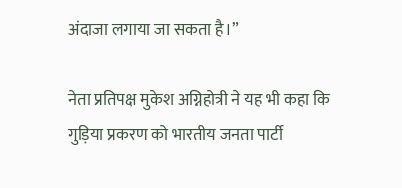अंदाजा लगाया जा सकता है।”

नेता प्रतिपक्ष मुकेश अग्निहोत्री ने यह भी कहा कि गुड़िया प्रकरण को भारतीय जनता पार्टी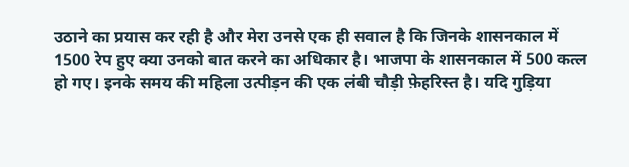उठाने का प्रयास कर रही है और मेरा उनसे एक ही सवाल है कि जिनके शासनकाल में 1500 रेप हुए क्या उनको बात करने का अधिकार है। भाजपा के शासनकाल में 500 कत्ल हो गए। इनके समय की महिला उत्पीड़न की एक लंबी चौड़ी फ़ेहरिस्त है। यदि गुड़िया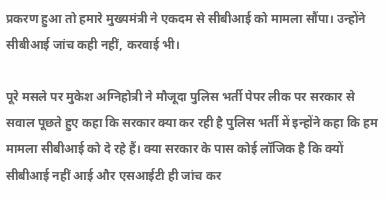प्रकरण हुआ तो हमारे मुख्यमंत्री ने एकदम से सीबीआई को मामला सौंपा। उन्होंने सीबीआई जांच कही नहीं, करवाई भी।

पूरे मसले पर मुकेश अग्निहोत्री ने मौजूदा पुलिस भर्ती पेपर लीक पर सरकार से सवाल पूछते हुए कहा कि सरकार क्या कर रही है पुलिस भर्ती में इन्होंने कहा कि हम मामला सीबीआई को दे रहे हैं। क्या सरकार के पास कोई लॉजिक है कि क्यों सीबीआई नहीं आई और एसआईटी ही जांच कर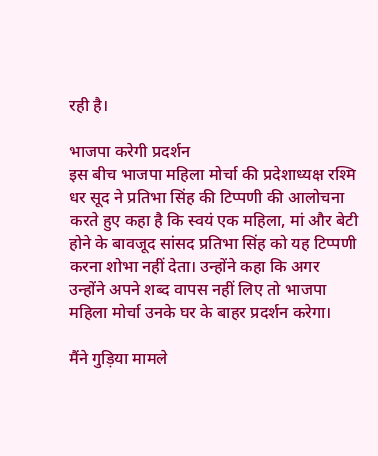रही है।

भाजपा करेगी प्रदर्शन
इस बीच भाजपा महिला मोर्चा की प्रदेशाध्यक्ष रश्मि धर सूद ने प्रतिभा सिंह की टिप्पणी की आलोचना करते हुए कहा है कि स्वयं एक महिला, मां और बेटी होने के बावजूद सांसद प्रतिभा सिंह को यह टिप्पणी करना शोभा नहीं देता। उन्होंने कहा कि अगर उन्होंने अपने शब्द वापस नहीं लिए तो भाजपा महिला मोर्चा उनके घर के बाहर प्रदर्शन करेगा।

मैंने गुड़िया मामले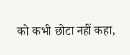को कभी छोटा नहीं कहा,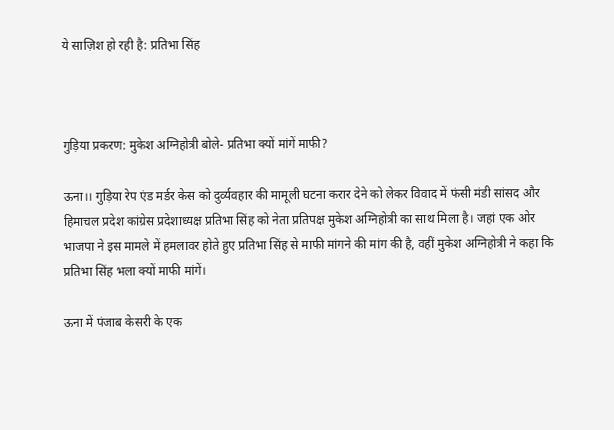ये साज़िश हो रही है: प्रतिभा सिंह



गुड़िया प्रकरण: मुकेश अग्निहोत्री बोले- प्रतिभा क्यों मांगें माफी?

ऊना।। गुड़िया रेप एंड मर्डर केस को दुर्व्यवहार की मामूली घटना करार देने को लेकर विवाद में फंसी मंडी सांसद और हिमाचल प्रदेश कांग्रेस प्रदेशाध्यक्ष प्रतिभा सिंह को नेता प्रतिपक्ष मुकेश अग्निहोत्री का साथ मिला है। जहां एक ओर भाजपा ने इस मामले में हमलावर होते हुए प्रतिभा सिंह से माफी मांगने की मांग की है, वहीं मुकेश अग्निहोत्री ने कहा कि प्रतिभा सिंह भला क्यों माफी मांगें।

ऊना में पंजाब केसरी के एक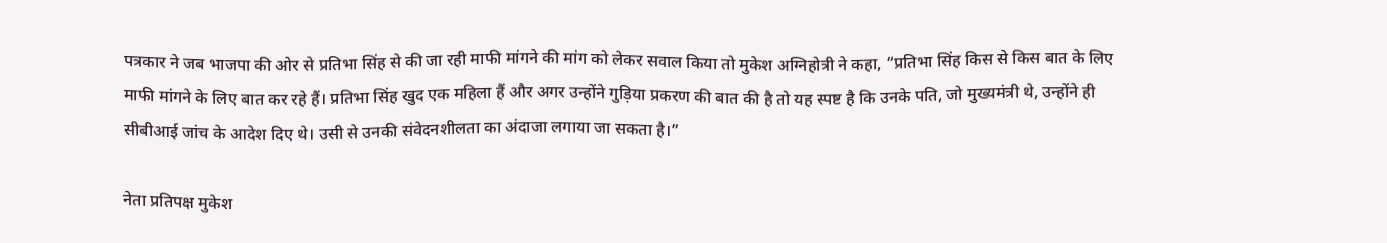पत्रकार ने जब भाजपा की ओर से प्रतिभा सिंह से की जा रही माफी मांगने की मांग को लेकर सवाल किया तो मुकेश अग्निहोत्री ने कहा, “प्रतिभा सिंह किस से किस बात के लिए माफी मांगने के लिए बात कर रहे हैं। प्रतिभा सिंह खुद एक महिला हैं और अगर उन्होंने गुड़िया प्रकरण की बात की है तो यह स्पष्ट है कि उनके पति, जो मुख्यमंत्री थे, उन्होंने ही सीबीआई जांच के आदेश दिए थे। उसी से उनकी संवेदनशीलता का अंदाजा लगाया जा सकता है।”

नेता प्रतिपक्ष मुकेश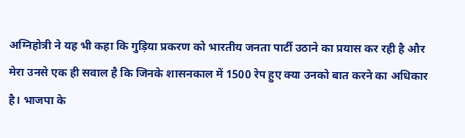अग्निहोत्री ने यह भी कहा कि गुड़िया प्रकरण को भारतीय जनता पार्टी उठाने का प्रयास कर रही है और मेरा उनसे एक ही सवाल है कि जिनके शासनकाल में 1500 रेप हुए क्या उनको बात करने का अधिकार है। भाजपा के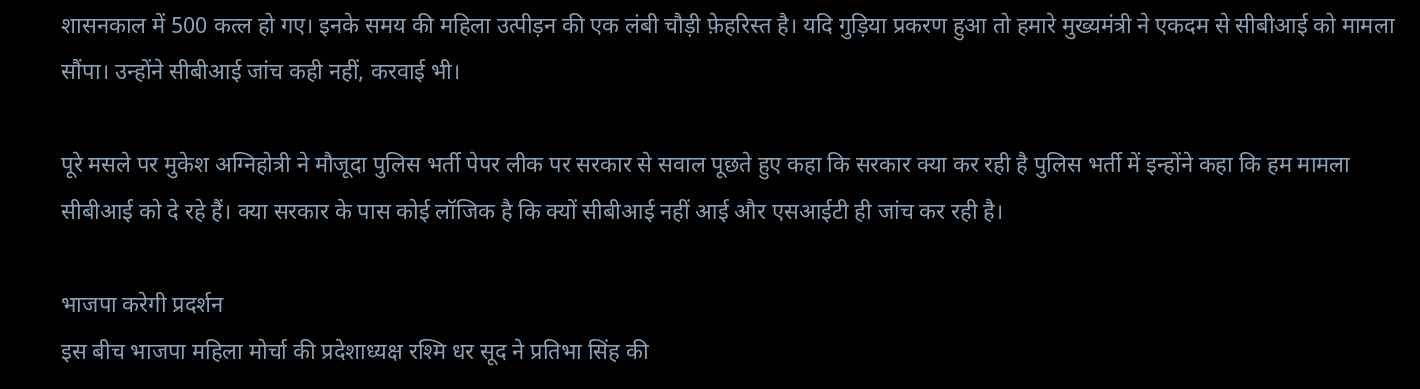शासनकाल में 500 कत्ल हो गए। इनके समय की महिला उत्पीड़न की एक लंबी चौड़ी फ़ेहरिस्त है। यदि गुड़िया प्रकरण हुआ तो हमारे मुख्यमंत्री ने एकदम से सीबीआई को मामला सौंपा। उन्होंने सीबीआई जांच कही नहीं, करवाई भी।

पूरे मसले पर मुकेश अग्निहोत्री ने मौजूदा पुलिस भर्ती पेपर लीक पर सरकार से सवाल पूछते हुए कहा कि सरकार क्या कर रही है पुलिस भर्ती में इन्होंने कहा कि हम मामला सीबीआई को दे रहे हैं। क्या सरकार के पास कोई लॉजिक है कि क्यों सीबीआई नहीं आई और एसआईटी ही जांच कर रही है।

भाजपा करेगी प्रदर्शन
इस बीच भाजपा महिला मोर्चा की प्रदेशाध्यक्ष रश्मि धर सूद ने प्रतिभा सिंह की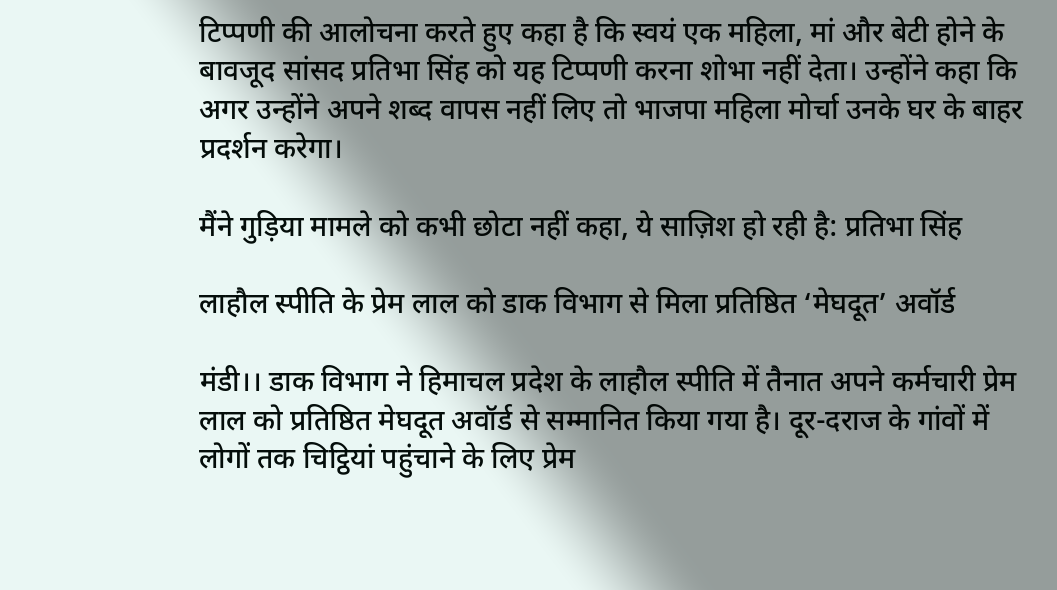टिप्पणी की आलोचना करते हुए कहा है कि स्वयं एक महिला, मां और बेटी होने के बावजूद सांसद प्रतिभा सिंह को यह टिप्पणी करना शोभा नहीं देता। उन्होंने कहा कि अगर उन्होंने अपने शब्द वापस नहीं लिए तो भाजपा महिला मोर्चा उनके घर के बाहर प्रदर्शन करेगा।

मैंने गुड़िया मामले को कभी छोटा नहीं कहा, ये साज़िश हो रही है: प्रतिभा सिंह

लाहौल स्पीति के प्रेम लाल को डाक विभाग से मिला प्रतिष्ठित ‘मेघदूत’ अवॉर्ड

मंडी।। डाक विभाग ने हिमाचल प्रदेश के लाहौल स्पीति में तैनात अपने कर्मचारी प्रेम लाल को प्रतिष्ठित मेघदूत अवॉर्ड से सम्मानित किया गया है। दूर-दराज के गांवों में लोगों तक चिट्ठियां पहुंचाने के लिए प्रेम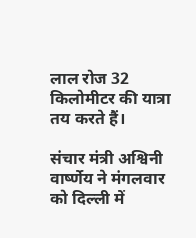लाल रोज 32 किलोमीटर की यात्रा तय करते हैं।

संचार मंत्री अश्विनी वार्ष्णेय ने मंगलवार को दिल्ली में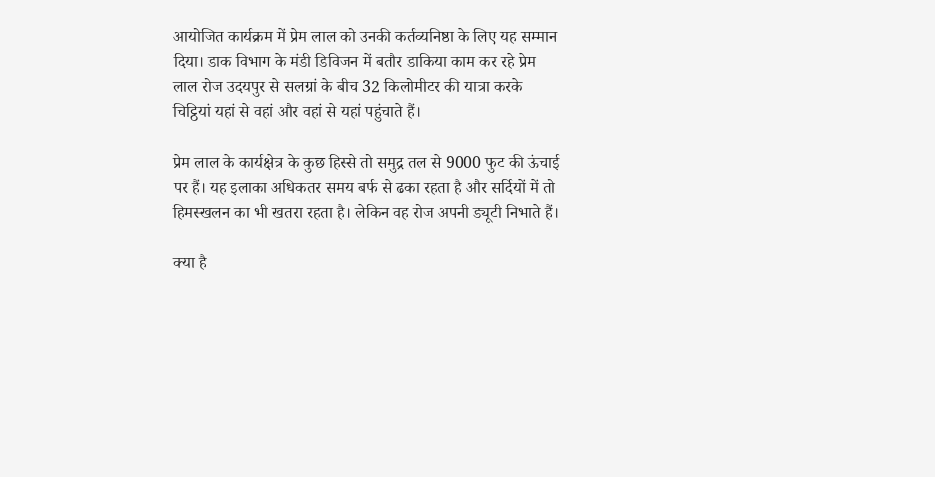आयोजित कार्यक्रम में प्रेम लाल को उनकी कर्तव्यनिष्ठा के लिए यह सम्मान दिया। डाक विभाग के मंडी डिविजन में बतौर डाकिया काम कर रहे प्रेम लाल रोज उदयपुर से सलग्रां के बीच 32 किलोमीटर की यात्रा करके चिट्ठियां यहां से वहां और वहां से यहां पहुंचाते हैं।

प्रेम लाल के कार्यक्षेत्र के कुछ हिस्से तो समुद्र तल से 9000 फुट की ऊंचाई पर हैं। यह इलाका अधिकतर समय बर्फ से ढका रहता है और सर्दियों में तो हिमस्खलन का भी खतरा रहता है। लेकिन वह रोज अपनी ड्यूटी निभाते हैं।

क्या है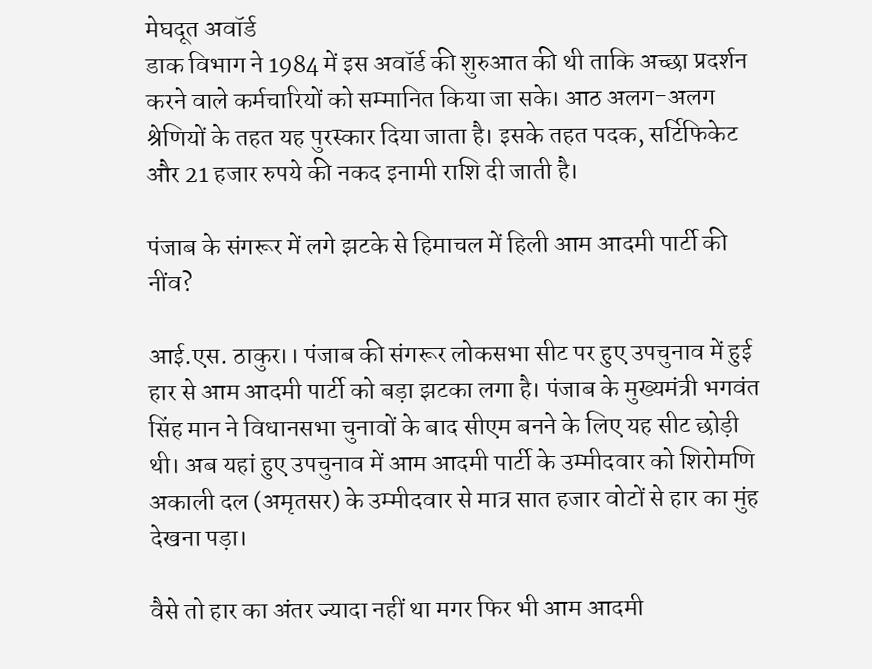मेघदूत अवॉर्ड
डाक विभाग ने 1984 में इस अवॉर्ड की शुरुआत की थी ताकि अच्छा प्रदर्शन करने वाले कर्मचारियों को सम्मानित किया जा सके। आठ अलग-अलग श्रेणियों के तहत यह पुरस्कार दिया जाता है। इसके तहत पदक, सर्टिफिकेट और 21 हजार रुपये की नकद इनामी राशि दी जाती है।

पंजाब के संगरूर में लगे झटके से हिमाचल में हिली आम आदमी पार्टी की नींव?

आई.एस. ठाकुर।। पंजाब की संगरूर लोकसभा सीट पर हुए उपचुनाव में हुई हार से आम आदमी पार्टी को बड़ा झटका लगा है। पंजाब के मुख्यमंत्री भगवंत सिंह मान ने विधानसभा चुनावों के बाद सीएम बनने के लिए यह सीट छोड़ी थी। अब यहां हुए उपचुनाव में आम आदमी पार्टी के उम्मीदवार को शिरोमणि अकाली दल (अमृतसर) के उम्मीदवार से मात्र सात हजार वोटों से हार का मुंह देखना पड़ा।

वैसे तो हार का अंतर ज्यादा नहीं था मगर फिर भी आम आदमी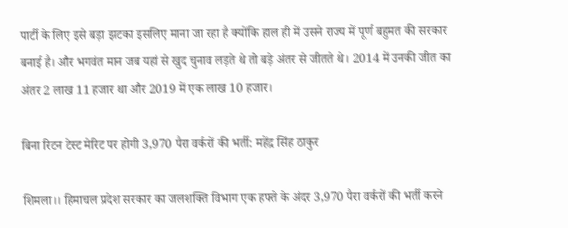पार्टी के लिए इसे बड़ा झटका इसलिए माना जा रहा है क्योंकि हाल ही में उसने राज्य में पूर्ण बहुमत की सरकार बनाई है। और भगवंत मान जब यहां से खुद चुनाव लड़ते थे तो बड़े अंतर से जीतते थे। 2014 में उनकी जीत का अंतर 2 लाख 11 हजार था और 2019 में एक लाख 10 हजार।

बिना रिटन टेस्ट मेरिट पर होगी 3,970 पैरा वर्करों की भर्ती: महेंद्र सिंह ठाकुर

शिमला।। हिमाचल प्रदेश सरकार का जलशक्ति विभाग एक हफ्ते के अंदर 3,970 पैरा वर्करों की भर्ती करने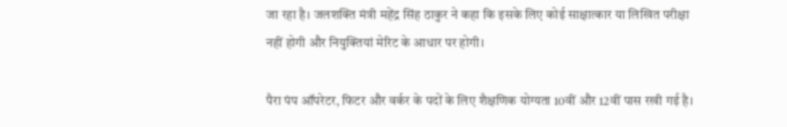जा रहा है। जलशक्ति मंत्री महेंद्र सिंह ठाकुर ने कहा कि इसके लिए कोई साक्षात्कार या लिखित परीक्षा नहीं होगी और नियुक्तियां मेरिट के आधार पर होगी।

पैरा पंप ऑपरेटर, फिटर और वर्कर के पदों के लिए शैक्षणिक योग्यता 10वीं और 12वीं पास रखी गई है।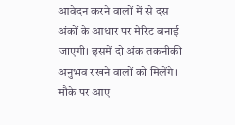आवेदन करने वालों में से दस अंकों के आधार पर मेरिट बनाई जाएगी। इसमें दो अंक तकनीकी अनुभव रखने वालों को मिलेंगे। मौके पर आए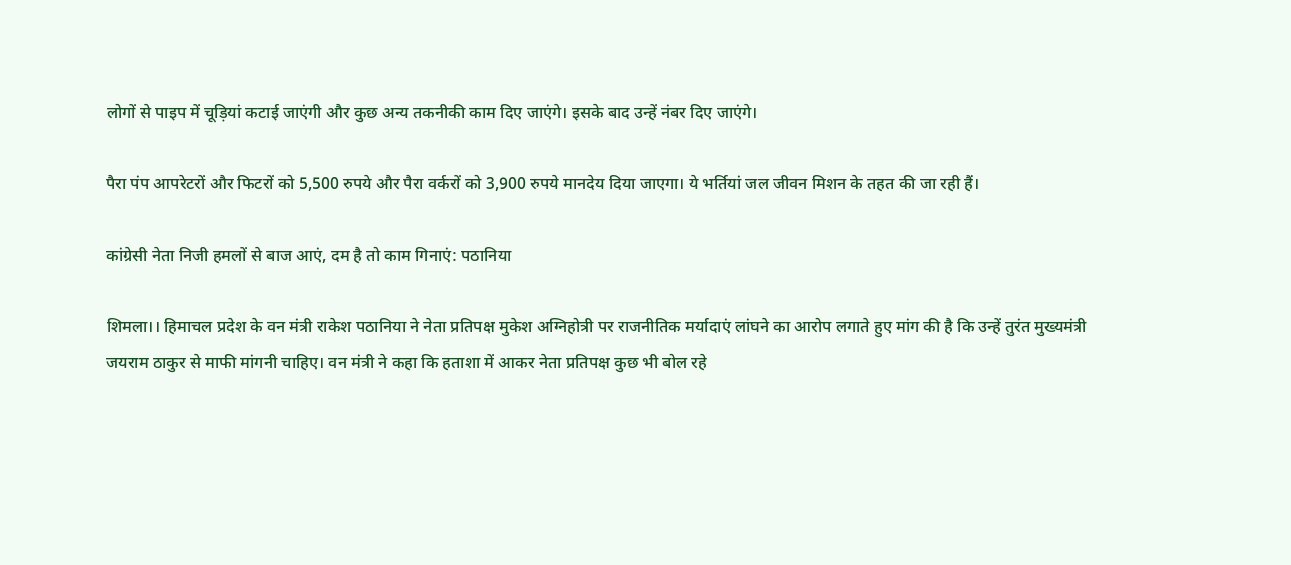लोगों से पाइप में चूड़ियां कटाई जाएंगी और कुछ अन्य तकनीकी काम दिए जाएंगे। इसके बाद उन्हें नंबर दिए जाएंगे।

पैरा पंप आपरेटरों और फिटरों को 5,500 रुपये और पैरा वर्करों को 3,900 रुपये मानदेय दिया जाएगा। ये भर्तियां जल जीवन मिशन के तहत की जा रही हैं।

कांग्रेसी नेता निजी हमलों से बाज आएं, दम है तो काम गिनाएं: पठानिया

शिमला।। हिमाचल प्रदेश के वन मंत्री राकेश पठानिया ने नेता प्रतिपक्ष मुकेश अग्निहोत्री पर राजनीतिक मर्यादाएं लांघने का आरोप लगाते हुए मांग की है कि उन्हें तुरंत मुख्यमंत्री जयराम ठाकुर से माफी मांगनी चाहिए। वन मंत्री ने कहा कि हताशा में आकर नेता प्रतिपक्ष कुछ भी बोल रहे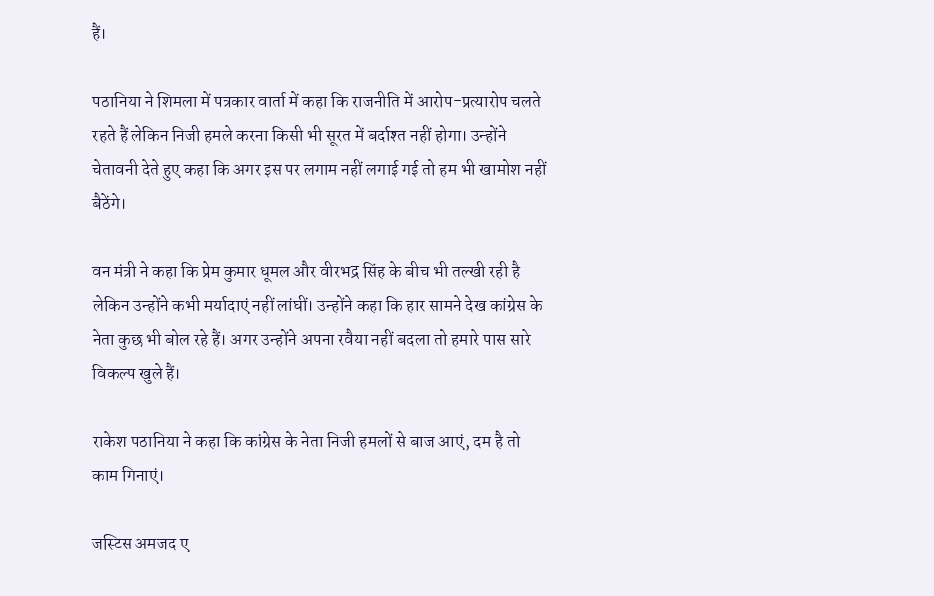हैं।

पठानिया ने शिमला में पत्रकार वार्ता में कहा कि राजनीति में आरोप-प्रत्यारोप चलते रहते हैं लेकिन निजी हमले करना किसी भी सूरत में बर्दाश्त नहीं होगा। उन्होंने चेतावनी देते हुए कहा कि अगर इस पर लगाम नहीं लगाई गई तो हम भी खामोश नहीं बैठेंगे।

वन मंत्री ने कहा कि प्रेम कुमार धूमल और वीरभद्र सिंह के बीच भी तल्खी रही है लेकिन उन्होंने कभी मर्यादाएं नहीं लांघीं। उन्होंने कहा कि हार सामने देख कांग्रेस के नेता कुछ भी बोल रहे हैं। अगर उन्होंने अपना रवैया नहीं बदला तो हमारे पास सारे विकल्प खुले हैं।

राकेश पठानिया ने कहा कि कांग्रेस के नेता निजी हमलों से बाज आएं, दम है तो काम गिनाएं।

जस्टिस अमजद ए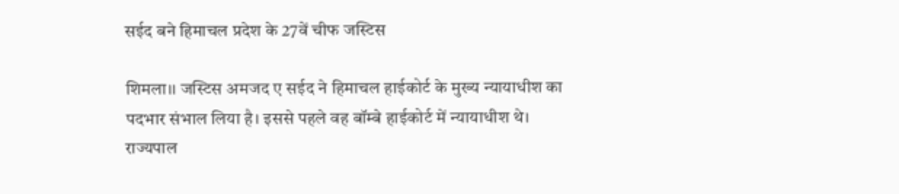सईद बने हिमाचल प्रदेश के 27वें चीफ जस्टिस

शिमला।। जस्टिस अमजद ए सईद ने हिमाचल हाईकोर्ट के मुख्य न्यायाधीश का पदभार संभाल लिया है। इससे पहले वह बॉम्बे हाईकोर्ट में न्यायाधीश थे। राज्यपाल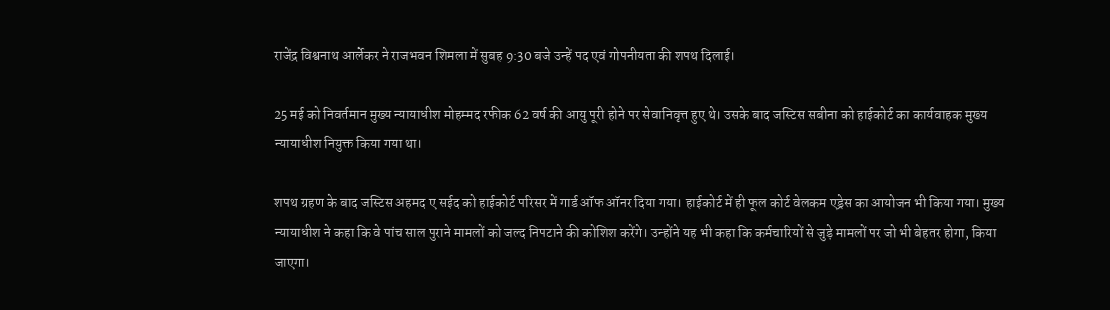राजेंद्र विश्वनाथ आर्लेकर ने राजभवन शिमला में सुबह 9:30 बजे उन्हें पद एवं गोपनीयता की शपथ दिलाई।

25 मई को निवर्तमान मुख्य न्यायाधीश मोहम्मद रफीक 62 वर्ष की आयु पूरी होने पर सेवानिवृत्त हुए थे। उसके बाद जस्टिस सबीना को हाईकोर्ट का कार्यवाहक मुख्य न्यायाधीश नियुक्त किया गया था।

शपथ ग्रहण के बाद जस्टिस अहमद ए सईद को हाईकोर्ट परिसर में गार्ड ऑफ ऑनर दिया गया। हाईकोर्ट में ही फूल कोर्ट वेलकम एड्रेस का आयोजन भी किया गया। मुख्य न्यायाधीश ने कहा कि वे पांच साल पुराने मामलों को जल्द निपटाने की कोशिश करेंगे। उन्होंने यह भी कहा कि कर्मचारियों से जुड़े मामलों पर जो भी बेहतर होगा, किया जाएगा।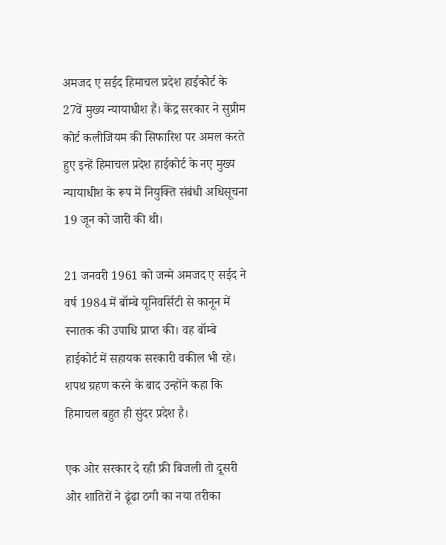अमजद ए सईद हिमाचल प्रदेश हाईकोर्ट के 27वें मुख्य न्यायाधीश हैं। केंद्र सरकार ने सुप्रीम कोर्ट कलीजियम की सिफारिश पर अमल करते हुए इन्हें हिमाचल प्रदेश हाईकोर्ट के नए मुख्य न्यायाधीश के रूप में नियुक्ति संबंधी अधिसूचना 19 जून को जारी की थी।

21 जनवरी 1961 को जन्मे अमजद ए सईद ने वर्ष 1984 में बॉम्बे यूनिवर्सिटी से कानून में स्नातक की उपाधि प्राप्त की। वह बॉम्बे हाईकोर्ट में सहायक सरकारी वकील भी रहे। शपथ ग्रहण करने के बाद उन्होंने कहा कि हिमाचल बहुत ही सुंदर प्रदेश है।

एक ओर सरकार दे रही फ्री बिजली तो दूसरी ओर शातिरों ने ढूंढा ठगी का नया तरीका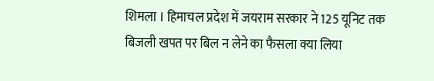शिमला । हिमाचल प्रदेश में जयराम सरकार ने 125 यूनिट तक बिजली खपत पर बिल न लेने का फैसला क्या लिया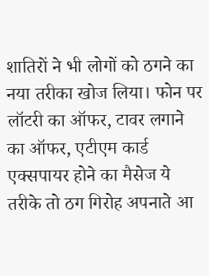शातिरों ने भी लोगों को ठगने का नया तरीका खोज लिया। फोन पर लॉटरी का ऑफर, टावर लगाने का ऑफर, एटीएम कार्ड एक्सपायर होने का मैसेज ये तरीके तो ठग गिरोह अपनाते आ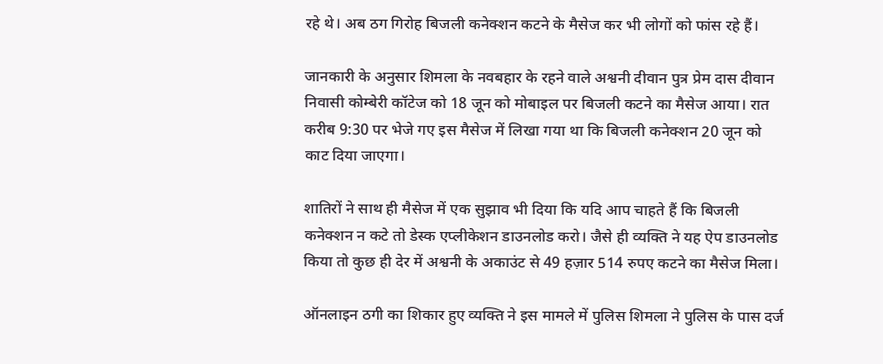रहे थे। अब ठग गिरोह बिजली कनेक्शन कटने के मैसेज कर भी लोगों को फांस रहे हैं।

जानकारी के अनुसार शिमला के नवबहार के रहने वाले अश्वनी दीवान पुत्र प्रेम दास दीवान निवासी कोम्बेरी कॉटेज को 18 जून को मोबाइल पर बिजली कटने का मैसेज आया। रात करीब 9:30 पर भेजे गए इस मैसेज में लिखा गया था कि बिजली कनेक्शन 20 जून को काट दिया जाएगा।

शातिरों ने साथ ही मैसेज में एक सुझाव भी दिया कि यदि आप चाहते हैं कि बिजली कनेक्शन न कटे तो डेस्क एप्लीकेशन डाउनलोड करो। जैसे ही व्यक्ति ने यह ऐप डाउनलोड किया तो कुछ ही देर में अश्वनी के अकाउंट से 49 हज़ार 514 रुपए कटने का मैसेज मिला।

ऑनलाइन ठगी का शिकार हुए व्यक्ति ने इस मामले में पुलिस शिमला ने पुलिस के पास दर्ज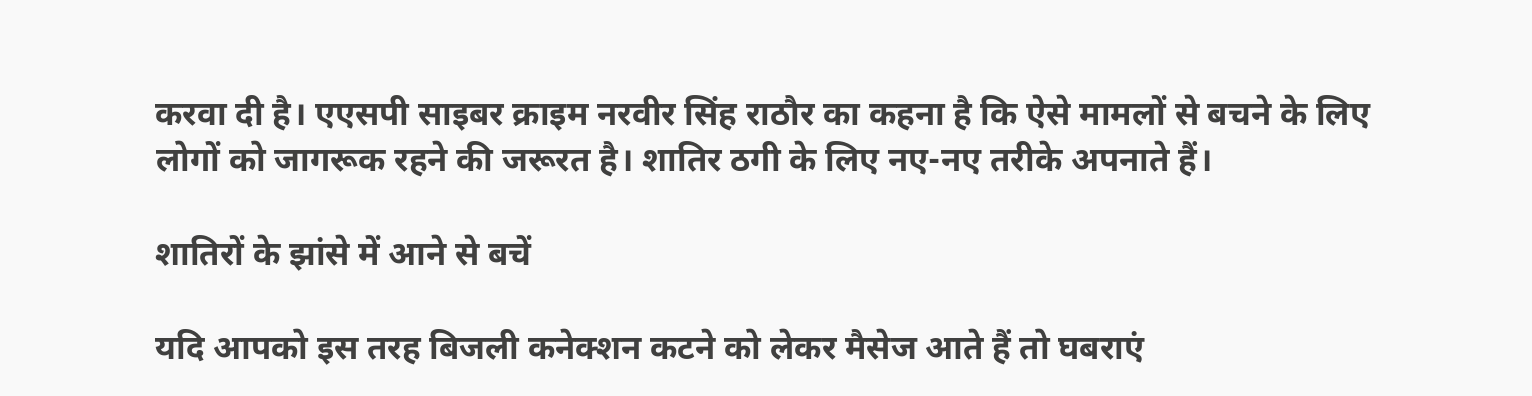करवा दी है। एएसपी साइबर क्राइम नरवीर सिंह राठौर का कहना है कि ऐसे मामलों से बचने के लिए लोगों को जागरूक रहने की जरूरत है। शातिर ठगी के लिए नए-नए तरीके अपनाते हैं।

शातिरों के झांसे में आने से बचें

यदि आपको इस तरह बिजली कनेक्शन कटने को लेकर मैसेज आते हैं तो घबराएं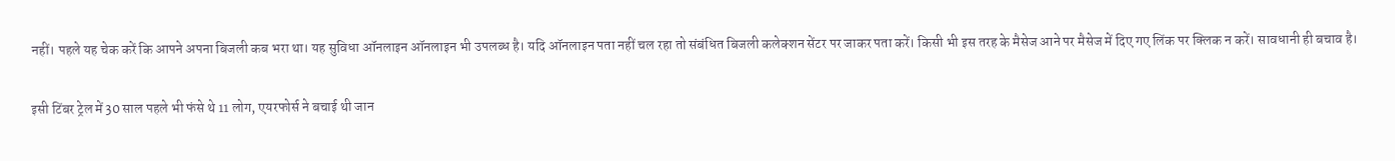नहीं। पहले यह चेक करें कि आपने अपना बिजली कब भरा था। यह सुविधा ऑनलाइन ऑनलाइन भी उपलब्ध है। यदि ऑनलाइन पता नहीं चल रहा तो संबंधित बिजली कलेक्शन सेंटर पर जाकर पता करें। किसी भी इस तरह के मैसेज आने पर मैसेज में दिए गए लिंक पर क्लिक न करें। सावधानी ही बचाव है।

इसी टिंबर ट्रेल में 30 साल पहले भी फंसे थे 11 लोग, एयरफोर्स ने बचाई थी जान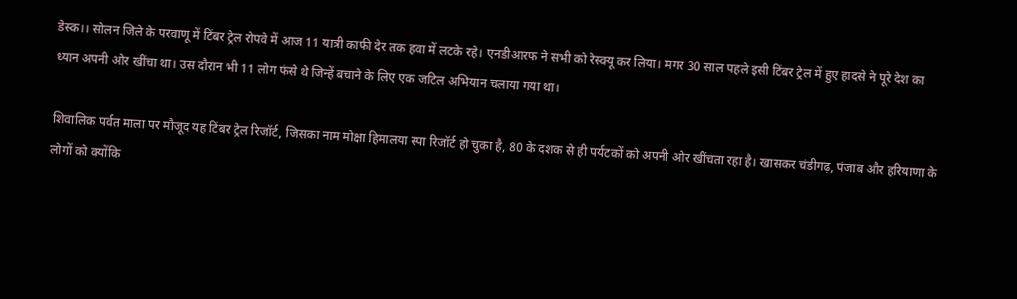डेस्क।। सोलन जिले के परवाणू में टिंबर ट्रेल रोपवे में आज 11 यात्री काफी देर तक हवा में लटके रहे। एनडीआरफ ने सभी को रेस्क्यू कर लिया। मगर 30 साल पहले इसी टिंबर ट्रेल में हुए हादसे ने पूरे देश का ध्यान अपनी ओर खींचा था। उस दौरान भी 11 लोग फंसे थे जिन्हें बचाने के लिए एक जटिल अभियान चलाया गया था।

शिवालिक पर्वत माला पर मौजूद यह टिंबर ट्रेल रिजॉर्ट, जिसका नाम मोक्षा हिमालया स्पा रिजॉर्ट हो चुका है, 80 के दशक से ही पर्यटकों को अपनी ओर खींचता रहा है। खासकर चंडीगढ़, पंजाब और हरियाणा के लोगों को क्योंकि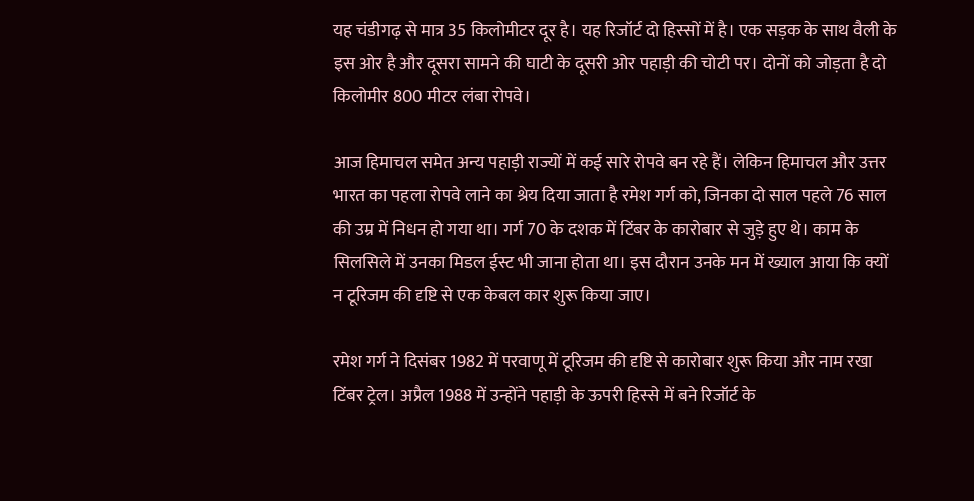यह चंडीगढ़ से मात्र 35 किलोमीटर दूर है। यह रिजॉर्ट दो हिस्सों में है। एक सड़क के साथ वैली के इस ओर है और दूसरा सामने की घाटी के दूसरी ओर पहाड़ी की चोटी पर। दोनों को जोड़ता है दो किलोमीर 800 मीटर लंबा रोपवे।

आज हिमाचल समेत अन्य पहाड़ी राज्यों में कई सारे रोपवे बन रहे हैं। लेकिन हिमाचल और उत्तर भारत का पहला रोपवे लाने का श्रेय दिया जाता है रमेश गर्ग को, जिनका दो साल पहले 76 साल की उम्र में निधन हो गया था। गर्ग 70 के दशक में टिंबर के कारोबार से जुड़े हुए थे। काम के सिलसिले में उनका मिडल ईस्ट भी जाना होता था। इस दौरान उनके मन में ख्याल आया कि क्यों न टूरिजम की दृष्टि से एक केबल कार शुरू किया जाए।

रमेश गर्ग ने दिसंबर 1982 में परवाणू में टूरिजम की दृष्टि से कारोबार शुरू किया और नाम रखा टिंबर ट्रेल। अप्रैल 1988 में उन्होंने पहाड़ी के ऊपरी हिस्से में बने रिजॉर्ट के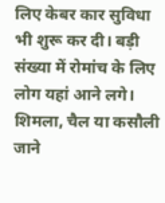लिए केबर कार सुविधा भी शुरू कर दी। बड़ी संख्या में रोमांच के लिए लोग यहां आने लगे। शिमला, चैल या कसौली जाने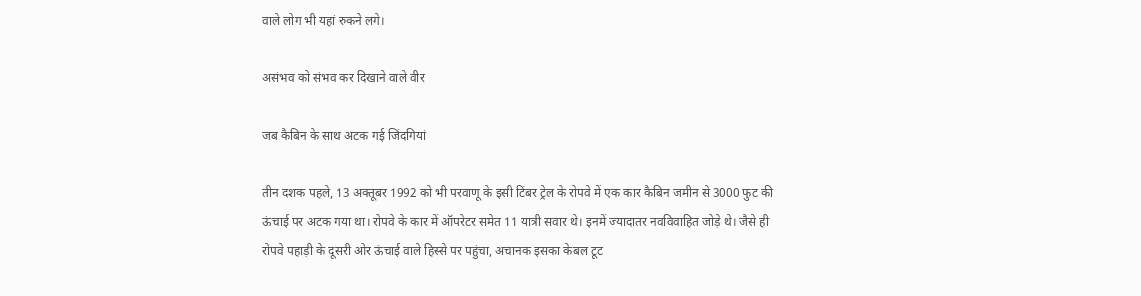वाले लोग भी यहां रुकने लगे।

असंभव को संभव कर दिखाने वाले वीर

जब कैबिन के साथ अटक गई जिंदगियां

तीन दशक पहले, 13 अक्तूबर 1992 को भी परवाणू के इसी टिंबर ट्रेल के रोपवे में एक कार कैबिन जमीन से 3000 फुट की ऊंचाई पर अटक गया था। रोपवे के कार में ऑपरेटर समेत 11 यात्री सवार थे। इनमें ज्यादातर नवविवाहित जोड़े थे। जैसे ही रोपवे पहाड़ी के दूसरी ओर ऊंचाई वाले हिस्से पर पहुंचा, अचानक इसका केबल टूट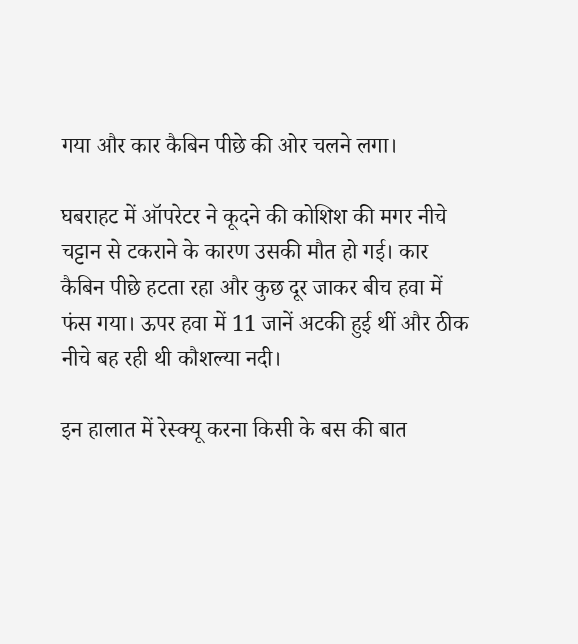गया और कार कैबिन पीछे की ओर चलने लगा।

घबराहट में ऑपरेटर ने कूदने की कोशिश की मगर नीचे चट्टान से टकराने के कारण उसकी मौत हो गई। कार कैबिन पीछे हटता रहा और कुछ दूर जाकर बीच हवा में फंस गया। ऊपर हवा में 11 जानें अटकी हुई थीं और ठीक नीचे बह रही थी कौशल्या नदी।

इन हालात में रेस्क्यू करना किसी के बस की बात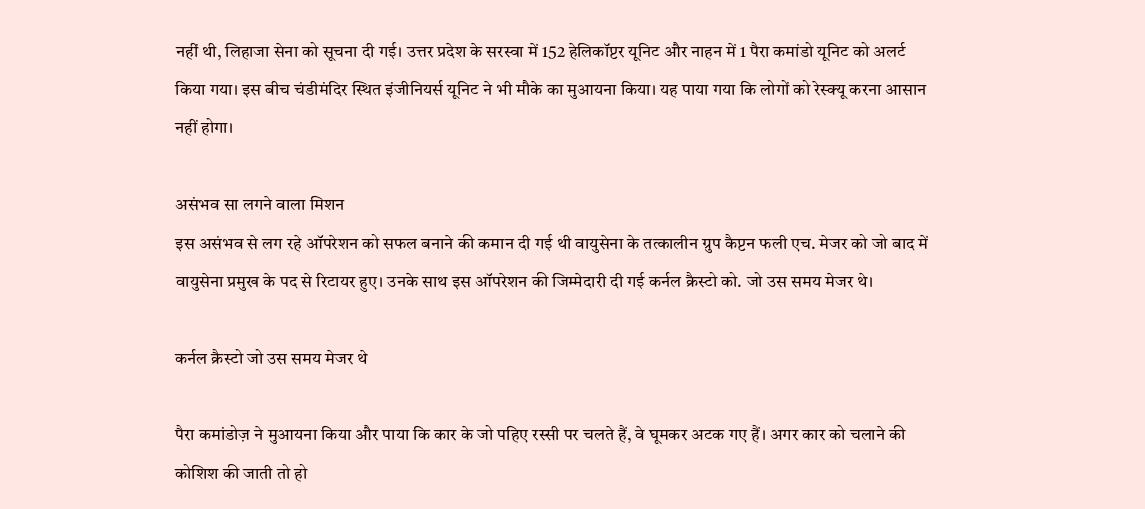नहीं थी, लिहाजा सेना को सूचना दी गई। उत्तर प्रदेश के सरस्वा में 152 हेलिकॉप्टर यूनिट और नाहन में 1 पैरा कमांडो यूनिट को अलर्ट किया गया। इस बीच चंडीमंदिर स्थित इंजीनियर्स यूनिट ने भी मौके का मुआयना किया। यह पाया गया कि लोगों को रेस्क्यू करना आसान नहीं होगा।

असंभव सा लगने वाला मिशन
इस असंभव से लग रहे ऑपरेशन को सफल बनाने की कमान दी गई थी वायुसेना के तत्कालीन ग्रुप कैप्टन फली एच. मेजर को जो बाद में वायुसेना प्रमुख के पद से रिटायर हुए। उनके साथ इस ऑपरेशन की जिम्मेदारी दी गई कर्नल क्रैस्टो को. जो उस समय मेजर थे।

कर्नल क्रैस्टो जो उस समय मेजर थे

पैरा कमांडोज़ ने मुआयना किया और पाया कि कार के जो पहिए रस्सी पर चलते हैं, वे घूमकर अटक गए हैं। अगर कार को चलाने की कोशिश की जाती तो हो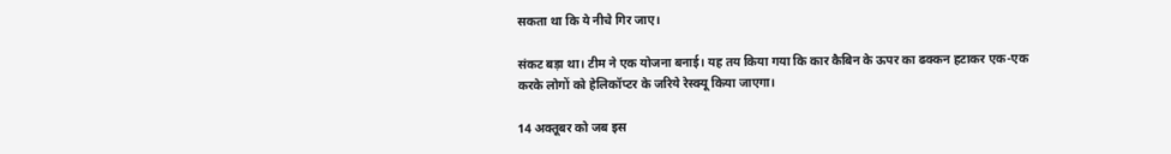सकता था कि ये नीचे गिर जाए।

संकट बड़ा था। टीम ने एक योजना बनाई। यह तय किया गया कि कार कैबिन के ऊपर का ढक्कन हटाकर एक-एक करके लोगों को हेलिकॉप्टर के जरिये रेस्क्यू किया जाएगा।

14 अक्तूबर को जब इस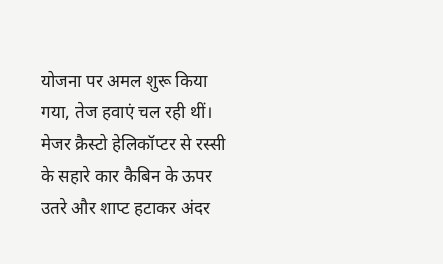योजना पर अमल शुरू किया गया, तेज हवाएं चल रही थीं। मेजर क्रैस्टो हेलिकॉप्टर से रस्सी के सहारे कार कैबिन के ऊपर उतरे और शाप्ट हटाकर अंदर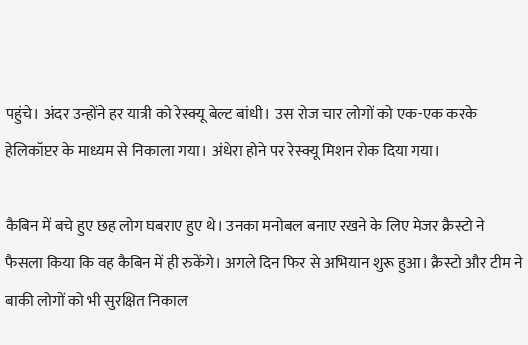पहुंचे। अंदर उन्होंने हर यात्री को रेस्क्यू बेल्ट बांधी। उस रोज चार लोगों को एक-एक करके हेलिकॉप्टर के माध्यम से निकाला गया। अंधेरा होने पर रेस्क्यू मिशन रोक दिया गया।

कैबिन में बचे हुए छह लोग घबराए हुए थे। उनका मनोबल बनाए रखने के लिए मेजर क्रैस्टो ने फैसला किया कि वह कैबिन में ही रुकेंगे। अगले दिन फिर से अभियान शुरू हुआ। क्रैस्टो और टीम ने बाकी लोगों को भी सुरक्षित निकाल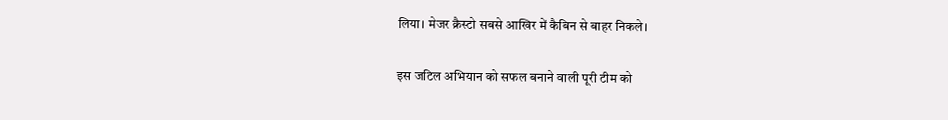लिया। मेजर क्रैस्टो सबसे आखिर में कैबिन से बाहर निकले।

इस जटिल अभियान को सफल बनाने वाली पूरी टीम को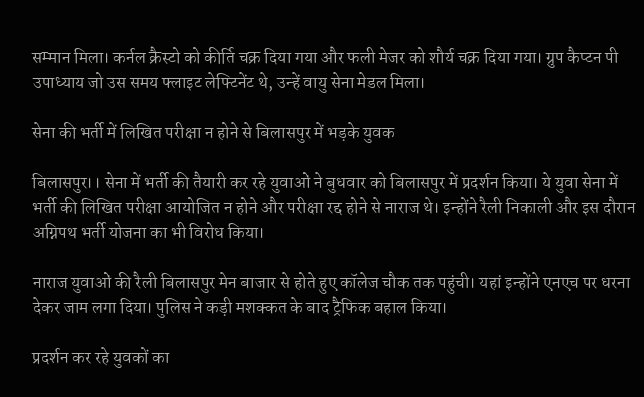सम्मान मिला। कर्नल क्रैस्टो को कीर्ति चक्र दिया गया और फली मेजर को शौर्य चक्र दिया गया। ग्रुप कैप्टन पी उपाध्याय जो उस समय फ्लाइट लेफ्टिनेंट थे, उन्हें वायु सेना मेडल मिला।

सेना की भर्ती में लिखित परीक्षा न होने से बिलासपुर में भड़के युवक

बिलासपुर।। सेना में भर्ती की तैयारी कर रहे युवाओं ने बुधवार को बिलासपुर में प्रदर्शन किया। ये युवा सेना में भर्ती की लिखित परीक्षा आयोजित न होने और परीक्षा रद्द होने से नाराज थे। इन्होंने रैली निकाली और इस दौरान अग्निपथ भर्ती योजना का भी विरोध किया।

नाराज युवाओं की रैली बिलासपुर मेन बाजार से होते हुए कॉलेज चौक तक पहुंची। यहां इन्होंने एनएच पर धरना देकर जाम लगा दिया। पुलिस ने कड़ी मशक्कत के बाद ट्रैफिक बहाल किया।

प्रदर्शन कर रहे युवकों का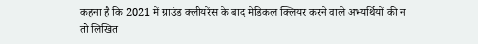कहना है कि 2021 में ग्राउंड क्लीयरेंस के बाद मेडिकल क्लियर करने वाले अभ्यर्थियों की न तो लिखित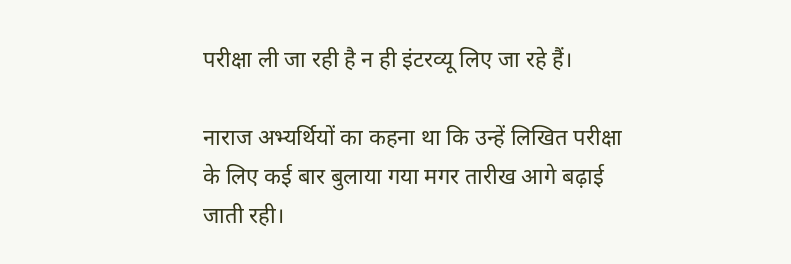परीक्षा ली जा रही है न ही इंटरव्यू लिए जा रहे हैं।

नाराज अभ्यर्थियों का कहना था कि उन्हें लिखित परीक्षा के लिए कई बार बुलाया गया मगर तारीख आगे बढ़ाई जाती रही।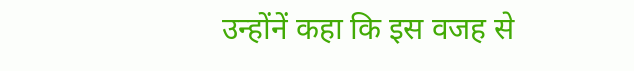उन्होंनें कहा कि इस वजह से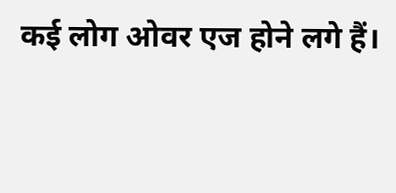कई लोग ओवर एज होने लगे हैं।